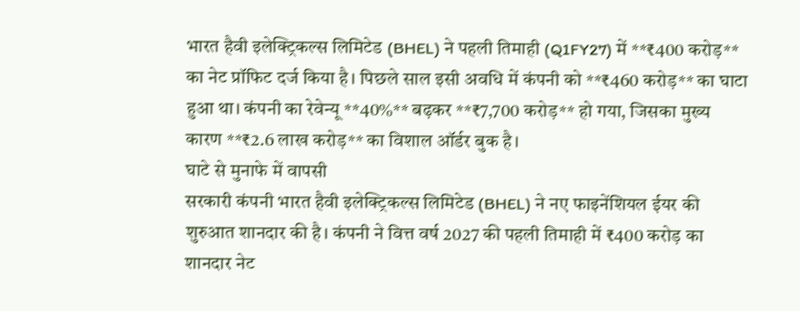भारत हैवी इलेक्ट्रिकल्स लिमिटेड (BHEL) ने पहली तिमाही (Q1FY27) में **₹400 करोड़** का नेट प्रॉफिट दर्ज किया है। पिछले साल इसी अवधि में कंपनी को **₹460 करोड़** का घाटा हुआ था। कंपनी का रेवेन्यू **40%** बढ़कर **₹7,700 करोड़** हो गया, जिसका मुख्य कारण **₹2.6 लाख करोड़** का विशाल ऑर्डर बुक है।
घाटे से मुनाफे में वापसी
सरकारी कंपनी भारत हैवी इलेक्ट्रिकल्स लिमिटेड (BHEL) ने नए फाइनेंशियल ईयर की शुरुआत शानदार की है। कंपनी ने वित्त वर्ष 2027 की पहली तिमाही में ₹400 करोड़ का शानदार नेट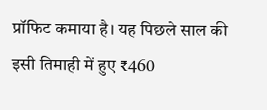प्रॉफिट कमाया है। यह पिछले साल की इसी तिमाही में हुए ₹460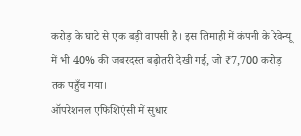करोड़ के घाटे से एक बड़ी वापसी है। इस तिमाही में कंपनी के रेवेन्यू में भी 40% की जबरदस्त बढ़ोतरी देखी गई, जो ₹7,700 करोड़ तक पहुँच गया।
ऑपरेशनल एफिशिएंसी में सुधार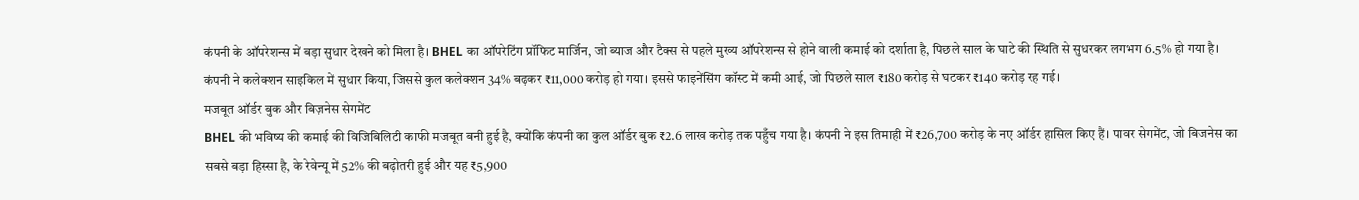कंपनी के ऑपरेशन्स में बड़ा सुधार देखने को मिला है। BHEL का ऑपरेटिंग प्रॉफिट मार्जिन, जो ब्याज और टैक्स से पहले मुख्य ऑपरेशन्स से होने वाली कमाई को दर्शाता है, पिछले साल के घाटे की स्थिति से सुधरकर लगभग 6.5% हो गया है। कंपनी ने कलेक्शन साइकिल में सुधार किया, जिससे कुल कलेक्शन 34% बढ़कर ₹11,000 करोड़ हो गया। इससे फाइनेंसिंग कॉस्ट में कमी आई, जो पिछले साल ₹180 करोड़ से घटकर ₹140 करोड़ रह गई।
मजबूत ऑर्डर बुक और बिज़नेस सेगमेंट
BHEL की भविष्य की कमाई की विजिबिलिटी काफी मजबूत बनी हुई है, क्योंकि कंपनी का कुल ऑर्डर बुक ₹2.6 लाख करोड़ तक पहुँच गया है। कंपनी ने इस तिमाही में ₹26,700 करोड़ के नए ऑर्डर हासिल किए हैं। पावर सेगमेंट, जो बिजनेस का सबसे बड़ा हिस्सा है, के रेवेन्यू में 52% की बढ़ोतरी हुई और यह ₹5,900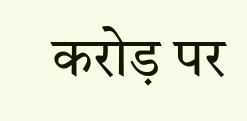करोड़ पर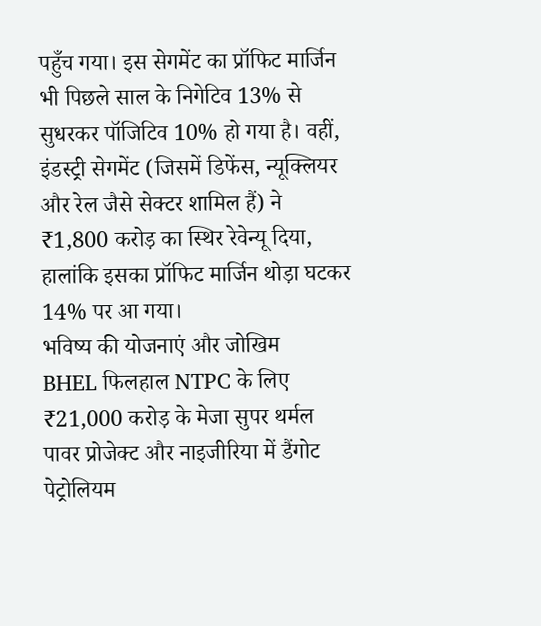पहुँच गया। इस सेगमेंट का प्रॉफिट मार्जिन भी पिछले साल के निगेटिव 13% से सुधरकर पॉजिटिव 10% हो गया है। वहीं, इंडस्ट्री सेगमेंट (जिसमें डिफेंस, न्यूक्लियर और रेल जैसे सेक्टर शामिल हैं) ने ₹1,800 करोड़ का स्थिर रेवेन्यू दिया, हालांकि इसका प्रॉफिट मार्जिन थोड़ा घटकर 14% पर आ गया।
भविष्य की योजनाएं और जोखिम
BHEL फिलहाल NTPC के लिए ₹21,000 करोड़ के मेजा सुपर थर्मल पावर प्रोजेक्ट और नाइजीरिया में डैंगोट पेट्रोलियम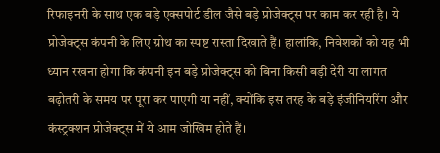रिफाइनरी के साथ एक बड़े एक्सपोर्ट डील जैसे बड़े प्रोजेक्ट्स पर काम कर रही है। ये प्रोजेक्ट्स कंपनी के लिए ग्रोथ का स्पष्ट रास्ता दिखाते हैं। हालांकि, निवेशकों को यह भी ध्यान रखना होगा कि कंपनी इन बड़े प्रोजेक्ट्स को बिना किसी बड़ी देरी या लागत बढ़ोतरी के समय पर पूरा कर पाएगी या नहीं, क्योंकि इस तरह के बड़े इंजीनियरिंग और कंस्ट्रक्शन प्रोजेक्ट्स में ये आम जोखिम होते हैं।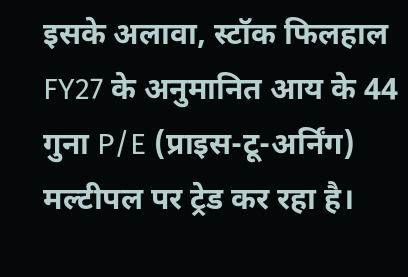इसके अलावा, स्टॉक फिलहाल FY27 के अनुमानित आय के 44 गुना P/E (प्राइस-टू-अर्निंग) मल्टीपल पर ट्रेड कर रहा है।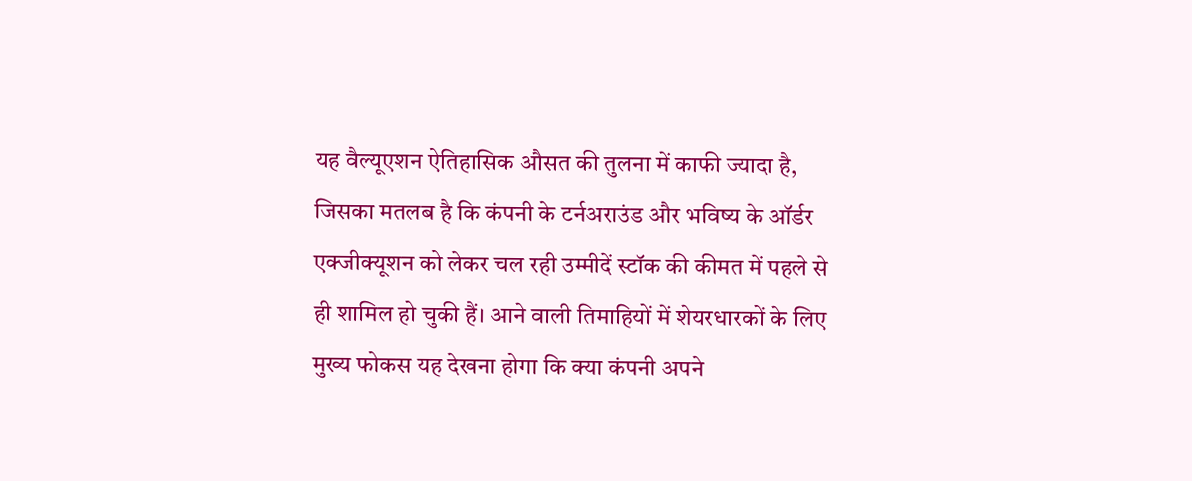यह वैल्यूएशन ऐतिहासिक औसत की तुलना में काफी ज्यादा है, जिसका मतलब है कि कंपनी के टर्नअराउंड और भविष्य के ऑर्डर एक्जीक्यूशन को लेकर चल रही उम्मीदें स्टॉक की कीमत में पहले से ही शामिल हो चुकी हैं। आने वाली तिमाहियों में शेयरधारकों के लिए मुख्य फोकस यह देखना होगा कि क्या कंपनी अपने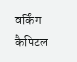वर्किंग कैपिटल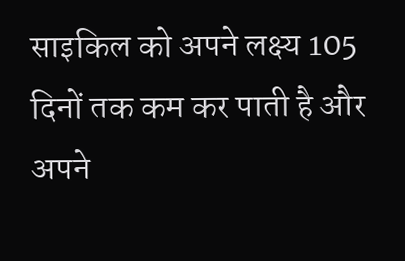साइकिल को अपने लक्ष्य 105 दिनों तक कम कर पाती है और अपने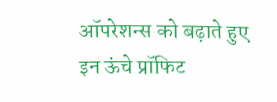ऑपरेशन्स को बढ़ाते हुए इन ऊंचे प्रॉफिट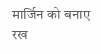मार्जिन को बनाए रख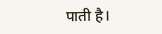पाती है।